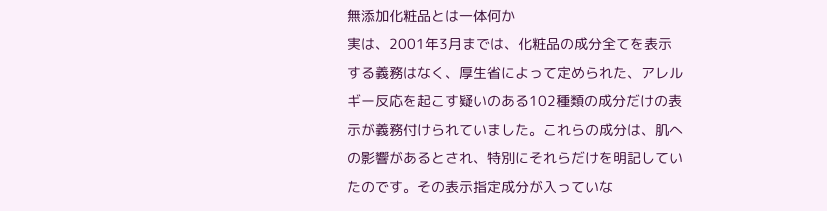無添加化粧品とは一体何か
実は、2001年3月までは、化粧品の成分全てを表示する義務はなく、厚生省によって定められた、アレルギー反応を起こす疑いのある102種類の成分だけの表示が義務付けられていました。これらの成分は、肌への影響があるとされ、特別にそれらだけを明記していたのです。その表示指定成分が入っていな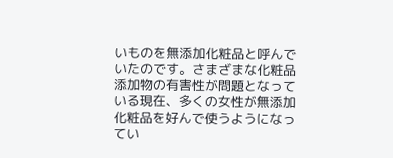いものを無添加化粧品と呼んでいたのです。さまざまな化粧品添加物の有害性が問題となっている現在、多くの女性が無添加化粧品を好んで使うようになってい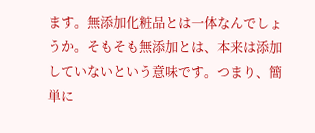ます。無添加化粧品とは一体なんでしょうか。そもそも無添加とは、本来は添加していないという意味です。つまり、簡単に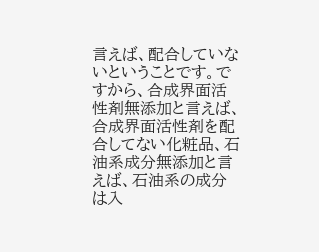言えば、配合していないということです。ですから、合成界面活性剤無添加と言えば、合成界面活性剤を配合してない化粧品、石油系成分無添加と言えば、石油系の成分は入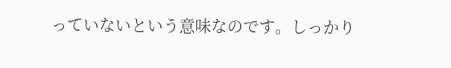っていないという意味なのです。しっかり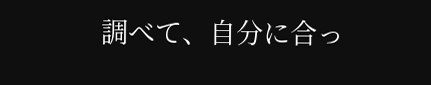調べて、自分に合っ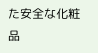た安全な化粧品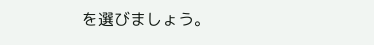を選びましょう。